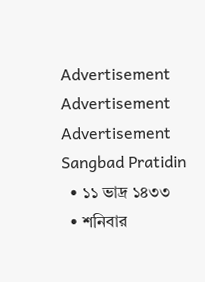Advertisement
Advertisement
Advertisement
Sangbad Pratidin
  • ১১ ভাদ্র ১৪৩৩
  • শনিবার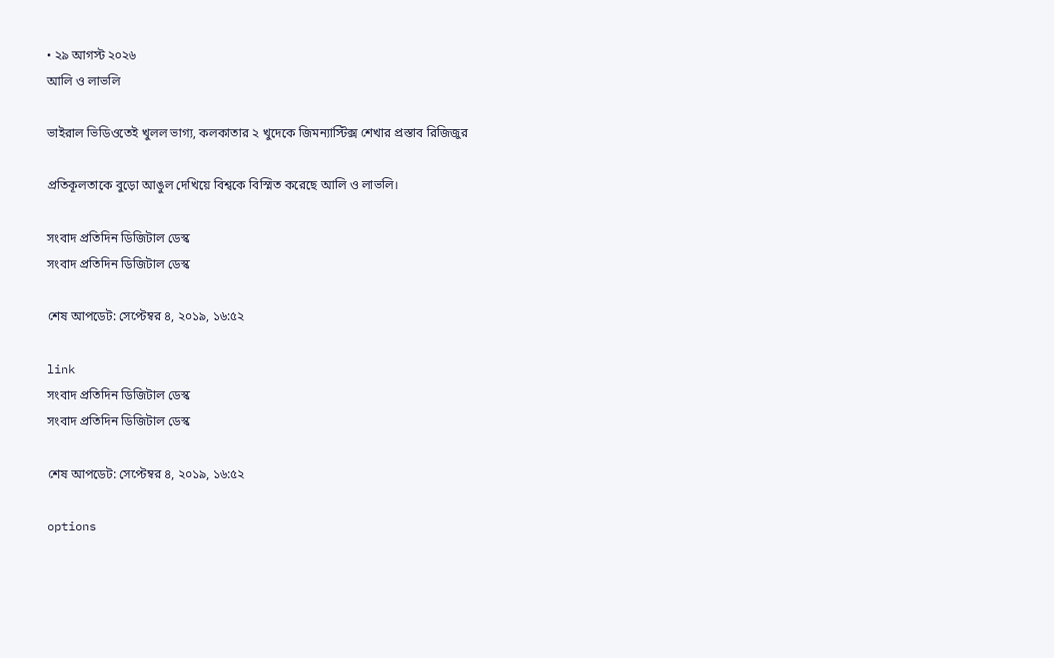• ২৯ আগস্ট ২০২৬
আলি ও লাভলি

ভাইরাল ভিডিওতেই খুলল ভাগ্য, কলকাতার ২ খুদেকে জিমন্যাস্টিক্স শেখার প্রস্তাব রিজিজুর

প্রতিকূলতাকে বুড়ো আঙুল দেখিয়ে বিশ্বকে বিস্মিত করেছে আলি ও লাভলি।

সংবাদ প্রতিদিন ডিজিটাল ডেস্ক
সংবাদ প্রতিদিন ডিজিটাল ডেস্ক

শেষ আপডেট: সেপ্টেম্বর ৪, ২০১৯, ১৬:৫২

link
সংবাদ প্রতিদিন ডিজিটাল ডেস্ক
সংবাদ প্রতিদিন ডিজিটাল ডেস্ক

শেষ আপডেট: সেপ্টেম্বর ৪, ২০১৯, ১৬:৫২

options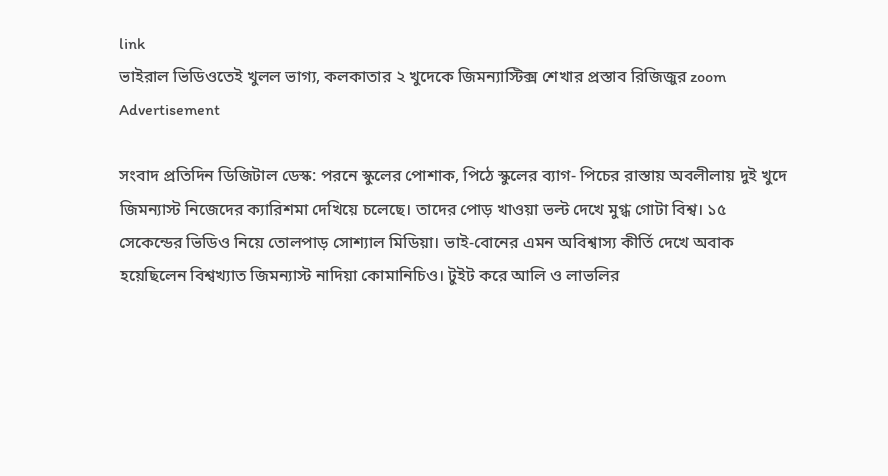link
ভাইরাল ভিডিওতেই খুলল ভাগ্য, কলকাতার ২ খুদেকে জিমন্যাস্টিক্স শেখার প্রস্তাব রিজিজুর zoom
Advertisement

সংবাদ প্রতিদিন ডিজিটাল ডেস্ক: পরনে স্কুলের পোশাক, পিঠে স্কুলের ব্যাগ- পিচের রাস্তায় অবলীলায় দুই খুদে জিমন্যাস্ট নিজেদের ক্যারিশমা দেখিয়ে চলেছে। তাদের পোড় খাওয়া ভল্ট দেখে মুগ্ধ গোটা বিশ্ব। ১৫ সেকেন্ডের ভিডিও নিয়ে তোলপাড় সোশ্যাল মিডিয়া। ভাই-বোনের এমন অবিশ্বাস্য কীর্তি দেখে অবাক হয়েছিলেন বিশ্বখ্যাত জিমন্যাস্ট নাদিয়া কোমানিচিও। টুইট করে আলি ও লাভলির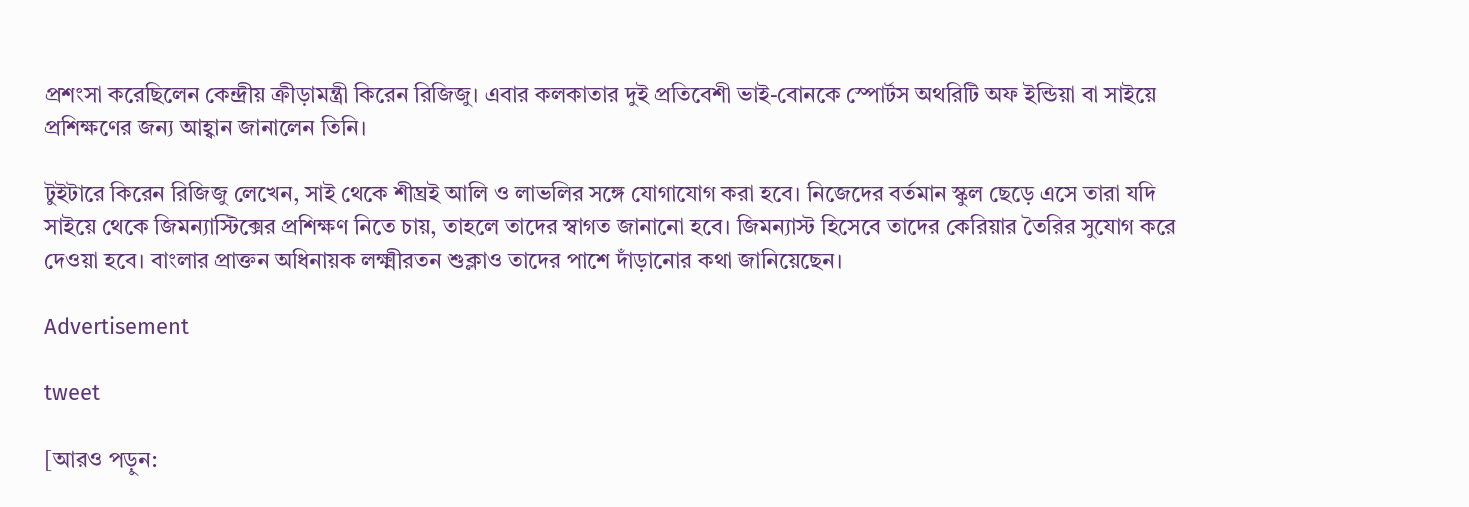প্রশংসা করেছিলেন কেন্দ্রীয় ক্রীড়ামন্ত্রী কিরেন রিজিজু। এবার কলকাতার দুই প্রতিবেশী ভাই-বোনকে স্পোর্টস অথরিটি অফ ইন্ডিয়া বা সাইয়ে প্রশিক্ষণের জন্য আহ্বান জানালেন তিনি।

টুইটারে কিরেন রিজিজু লেখেন, সাই থেকে শীঘ্রই আলি ও লাভলির সঙ্গে যোগাযোগ করা হবে। নিজেদের বর্তমান স্কুল ছেড়ে এসে তারা যদি সাইয়ে থেকে জিমন্যাস্টিক্সের প্রশিক্ষণ নিতে চায়, তাহলে তাদের স্বাগত জানানো হবে। জিমন্যাস্ট হিসেবে তাদের কেরিয়ার তৈরির সুযোগ করে দেওয়া হবে। বাংলার প্রাক্তন অধিনায়ক লক্ষ্মীরতন শুক্লাও তাদের পাশে দাঁড়ানোর কথা জানিয়েছেন।

Advertisement

tweet

[আরও পড়ুন: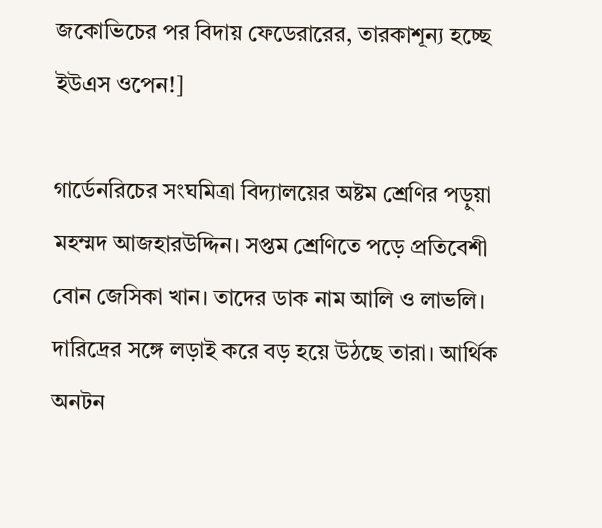জকোভিচের পর বিদায় ফেডেরারের, তারকাশূন্য হচ্ছে ইউএস ওপেন!]

গার্ডেনরিচের সংঘমিত্রা বিদ্যালয়ের অষ্টম শ্রেণির পড়ুয়া মহম্মদ আজহারউদ্দিন। সপ্তম শ্রেণিতে পড়ে প্রতিবেশী বোন জেসিকা খান। তাদের ডাক নাম আলি ও লাভলি। দারিদ্রের সঙ্গে লড়াই করে বড় হয়ে উঠছে তারা। আর্থিক অনটন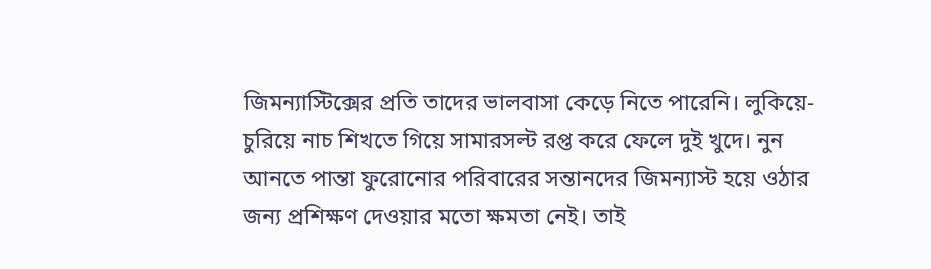জিমন্যাস্টিক্সের প্রতি তাদের ভালবাসা কেড়ে নিতে পারেনি। লুকিয়ে-চুরিয়ে নাচ শিখতে গিয়ে সামারসল্ট রপ্ত করে ফেলে দুই খুদে। নুন আনতে পান্তা ফুরোনোর পরিবারের সন্তানদের জিমন্যাস্ট হয়ে ওঠার জন্য প্রশিক্ষণ দেওয়ার মতো ক্ষমতা নেই। তাই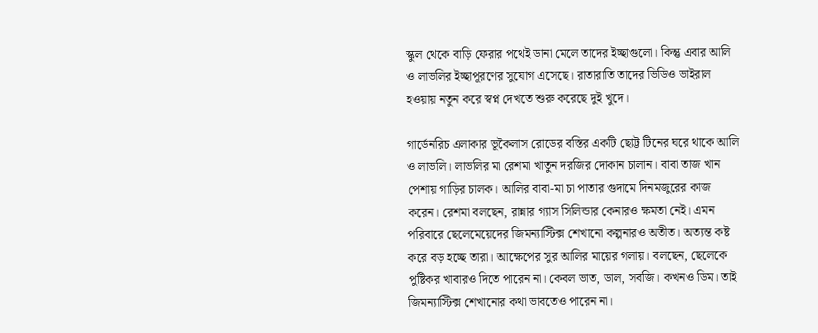স্কুল থেকে বাড়ি ফেরার পথেই ডানা মেলে তাদের ইচ্ছাগুলো। কিন্তু এবার আলি ও লাভলির ইচ্ছাপূরণের সুযোগ এসেছে। রাতারাতি তাদের ভিডিও ভাইরাল হওয়ায় নতুন করে স্বপ্ন দেখতে শুরু করেছে দুই খুদে।

গার্ডেনরিচ এলাকার ভূকৈলাস রোডের বস্তির একটি ছোট্ট টিনের ঘরে থাকে আলি ও লাভলি। লাভলির মা রেশমা খাতুন দরজির দোকান চালান। বাবা তাজ খান পেশায় গাড়ির চালক। আলির বাবা-মা চা পাতার গুদামে দিনমজুরের কাজ করেন। রেশমা বলছেন, রান্নার গ্যাস সিলিন্ডার কে‌নারও ক্ষমতা নেই। এমন পরিবারে ছেলেমেয়েদের জিমন্যাস্টিক্স শেখানো কল্পনারও অতীত। অত্যন্ত কষ্ট করে বড় হচ্ছে তারা। আক্ষেপের সুর আলির মায়ের গলায়। বলছেন, ছেলেকে পুষ্টিকর খাবারও দিতে পারেন না। কেবল ভাত, ডাল, সবজি। কখনও ডিম। তাই জিমন্যাস্টিক্স শেখানোর কথা ভাবতেও পারেন না।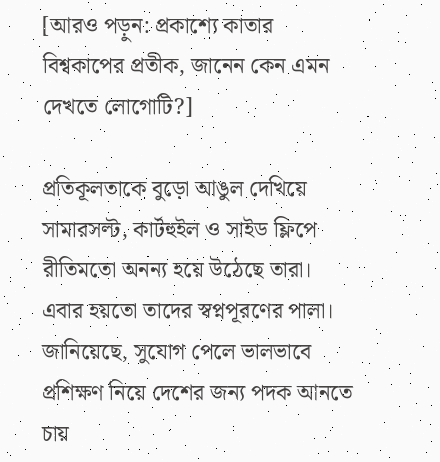[আরও পড়ুন: প্রকাশ্যে কাতার বিশ্বকাপের প্রতীক, জানেন কেন এমন দেখতে লোগোটি?]

প্রতিকূলতাকে বুড়ো আঙুল দেখিয়ে সামারস‌ল্ট, কার্টহুইল ও সাইড ফ্লিপে রীতিমতো অনন্য হয়ে উঠেছে তারা। এবার হয়তো তাদের স্বপ্নপূরণের পালা। জানিয়েছে, সুযোগ পেলে ভালভাবে প্রশিক্ষণ নিয়ে দেশের জন্য পদক আনতে চায়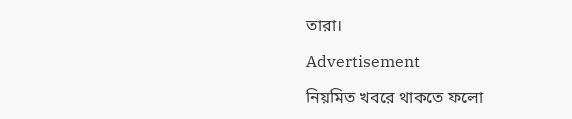তারা।

Advertisement

নিয়মিত খবরে থাকতে ফলো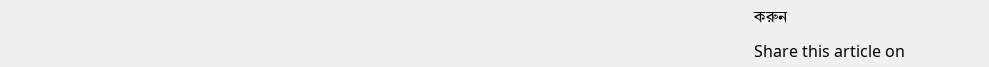করুন

Share this article on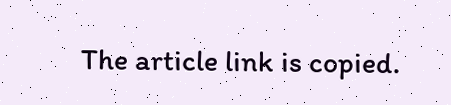The article link is copied.